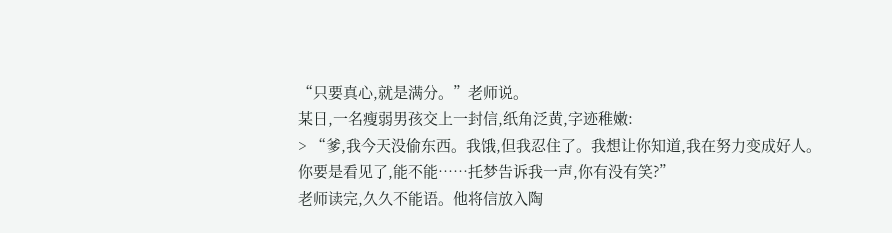“只要真心,就是满分。”老师说。
某日,一名瘦弱男孩交上一封信,纸角泛黄,字迹稚嫩:
> “爹,我今天没偷东西。我饿,但我忍住了。我想让你知道,我在努力变成好人。你要是看见了,能不能……托梦告诉我一声,你有没有笑?”
老师读完,久久不能语。他将信放入陶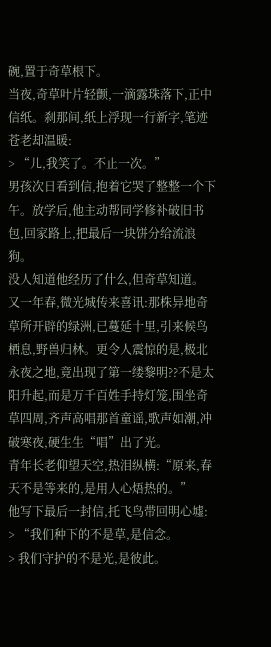碗,置于奇草根下。
当夜,奇草叶片轻颤,一滴露珠落下,正中信纸。刹那间,纸上浮现一行新字,笔迹苍老却温暖:
> “儿,我笑了。不止一次。”
男孩次日看到信,抱着它哭了整整一个下午。放学后,他主动帮同学修补破旧书包,回家路上,把最后一块饼分给流浪狗。
没人知道他经历了什么,但奇草知道。
又一年春,微光城传来喜讯:那株异地奇草所开辟的绿洲,已蔓延十里,引来候鸟栖息,野兽归林。更令人震惊的是,极北永夜之地,竟出现了第一缕黎明??不是太阳升起,而是万千百姓手持灯笼,围坐奇草四周,齐声高唱那首童谣,歌声如潮,冲破寒夜,硬生生“唱”出了光。
青年长老仰望天空,热泪纵横:“原来,春天不是等来的,是用人心焐热的。”
他写下最后一封信,托飞鸟带回明心墟:
> “我们种下的不是草,是信念。
> 我们守护的不是光,是彼此。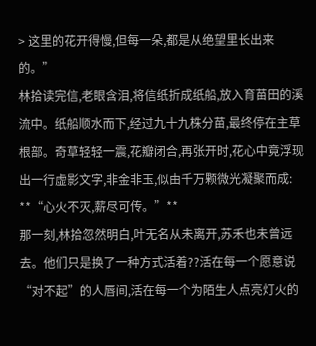> 这里的花开得慢,但每一朵,都是从绝望里长出来的。”
林拾读完信,老眼含泪,将信纸折成纸船,放入育苗田的溪流中。纸船顺水而下,经过九十九株分苗,最终停在主草根部。奇草轻轻一震,花瓣闭合,再张开时,花心中竟浮现出一行虚影文字,非金非玉,似由千万颗微光凝聚而成:
**“心火不灭,薪尽可传。”**
那一刻,林拾忽然明白,叶无名从未离开,苏禾也未曾远去。他们只是换了一种方式活着??活在每一个愿意说“对不起”的人唇间,活在每一个为陌生人点亮灯火的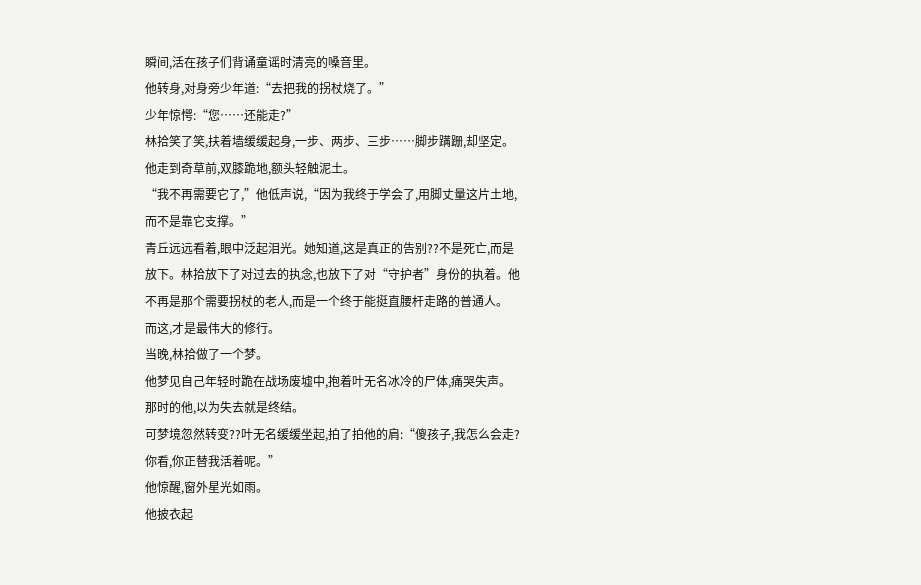瞬间,活在孩子们背诵童谣时清亮的嗓音里。
他转身,对身旁少年道:“去把我的拐杖烧了。”
少年惊愕:“您……还能走?”
林拾笑了笑,扶着墙缓缓起身,一步、两步、三步……脚步蹒跚,却坚定。他走到奇草前,双膝跪地,额头轻触泥土。
“我不再需要它了,”他低声说,“因为我终于学会了,用脚丈量这片土地,而不是靠它支撑。”
青丘远远看着,眼中泛起泪光。她知道,这是真正的告别??不是死亡,而是放下。林拾放下了对过去的执念,也放下了对“守护者”身份的执着。他不再是那个需要拐杖的老人,而是一个终于能挺直腰杆走路的普通人。
而这,才是最伟大的修行。
当晚,林拾做了一个梦。
他梦见自己年轻时跪在战场废墟中,抱着叶无名冰冷的尸体,痛哭失声。那时的他,以为失去就是终结。
可梦境忽然转变??叶无名缓缓坐起,拍了拍他的肩:“傻孩子,我怎么会走?你看,你正替我活着呢。”
他惊醒,窗外星光如雨。
他披衣起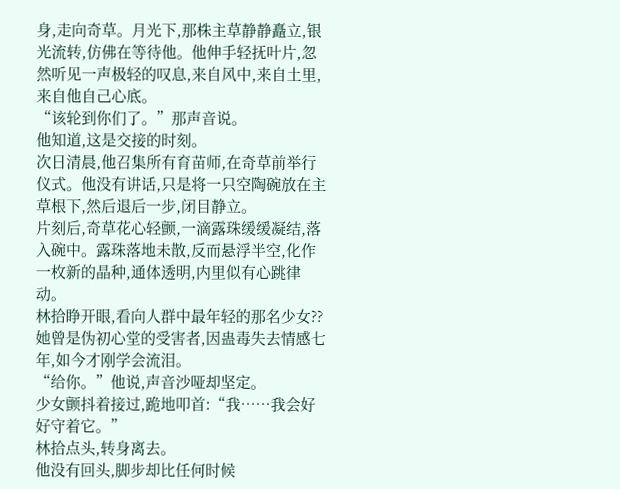身,走向奇草。月光下,那株主草静静矗立,银光流转,仿佛在等待他。他伸手轻抚叶片,忽然听见一声极轻的叹息,来自风中,来自土里,来自他自己心底。
“该轮到你们了。”那声音说。
他知道,这是交接的时刻。
次日清晨,他召集所有育苗师,在奇草前举行仪式。他没有讲话,只是将一只空陶碗放在主草根下,然后退后一步,闭目静立。
片刻后,奇草花心轻颤,一滴露珠缓缓凝结,落入碗中。露珠落地未散,反而悬浮半空,化作一枚新的晶种,通体透明,内里似有心跳律动。
林拾睁开眼,看向人群中最年轻的那名少女??她曾是伪初心堂的受害者,因蛊毒失去情感七年,如今才刚学会流泪。
“给你。”他说,声音沙哑却坚定。
少女颤抖着接过,跪地叩首:“我……我会好好守着它。”
林拾点头,转身离去。
他没有回头,脚步却比任何时候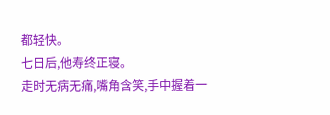都轻快。
七日后,他寿终正寝。
走时无病无痛,嘴角含笑,手中握着一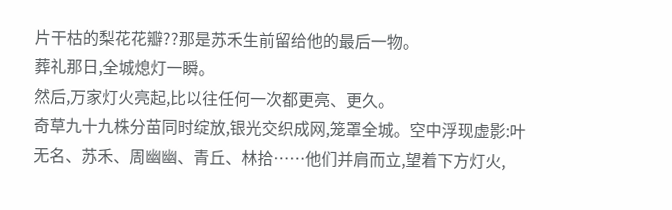片干枯的梨花花瓣??那是苏禾生前留给他的最后一物。
葬礼那日,全城熄灯一瞬。
然后,万家灯火亮起,比以往任何一次都更亮、更久。
奇草九十九株分苗同时绽放,银光交织成网,笼罩全城。空中浮现虚影:叶无名、苏禾、周幽幽、青丘、林拾……他们并肩而立,望着下方灯火,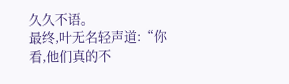久久不语。
最终,叶无名轻声道:“你看,他们真的不